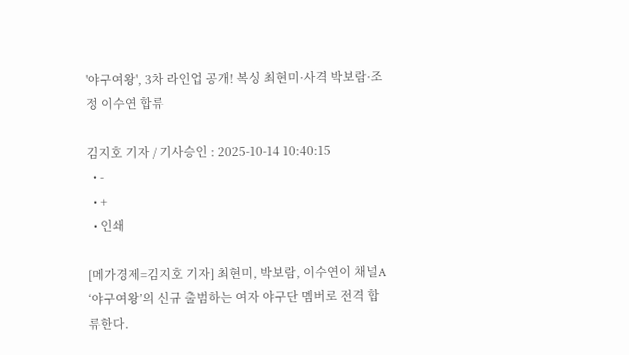'야구여왕', 3차 라인업 공개! 복싱 최현미·사격 박보람·조정 이수연 합류

김지호 기자 / 기사승인 : 2025-10-14 10:40:15
  • -
  • +
  • 인쇄

[메가경제=김지호 기자] 최현미, 박보람, 이수연이 채널A ‘야구여왕’의 신규 출범하는 여자 야구단 멤버로 전격 합류한다.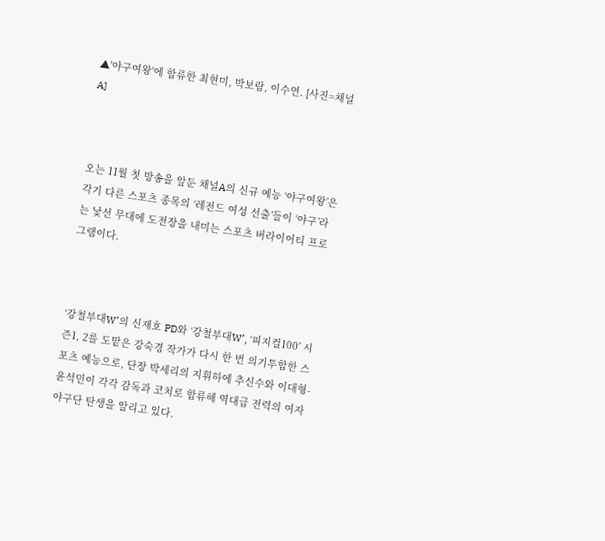▲'야구여왕'에 합류한 최현미, 박보람, 이수연. [사진=채널A]



오는 11월 첫 방송을 앞둔 채널A의 신규 예능 ‘야구여왕’은 각기 다른 스포츠 종목의 ‘레전드 여성 선출’들이 ‘야구’라는 낯선 무대에 도전장을 내미는 스포츠 버라이어티 프로그램이다.



‘강철부대W’의 신재호 PD와 ‘강철부대W’, ‘피지컬100’ 시즌1, 2를 도맡은 강숙경 작가가 다시 한 번 의기투합한 스포츠 예능으로, 단장 박세리의 지휘하에 추신수와 이대형-윤석민이 각각 감독과 코치로 합류해 역대급 전력의 여자 야구단 탄생을 알리고 있다.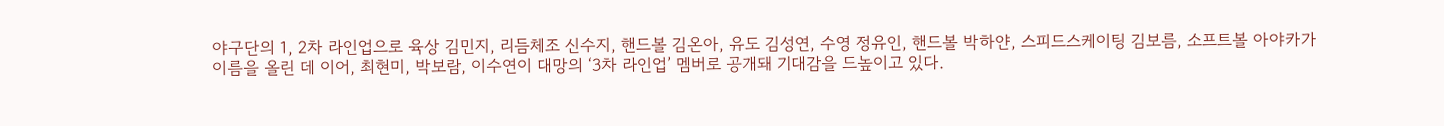야구단의 1, 2차 라인업으로 육상 김민지, 리듬체조 신수지, 핸드볼 김온아, 유도 김성연, 수영 정유인, 핸드볼 박하얀, 스피드스케이팅 김보름, 소프트볼 아야카가 이름을 올린 데 이어, 최현미, 박보람, 이수연이 대망의 ‘3차 라인업’ 멤버로 공개돼 기대감을 드높이고 있다.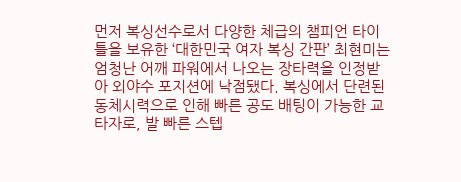먼저 복싱선수로서 다양한 체급의 챔피언 타이틀을 보유한 ‘대한민국 여자 복싱 간판’ 최현미는 엄청난 어깨 파워에서 나오는 장타력을 인정받아 외야수 포지션에 낙점됐다. 복싱에서 단련된 동체시력으로 인해 빠른 공도 배팅이 가능한 교타자로, 발 빠른 스텝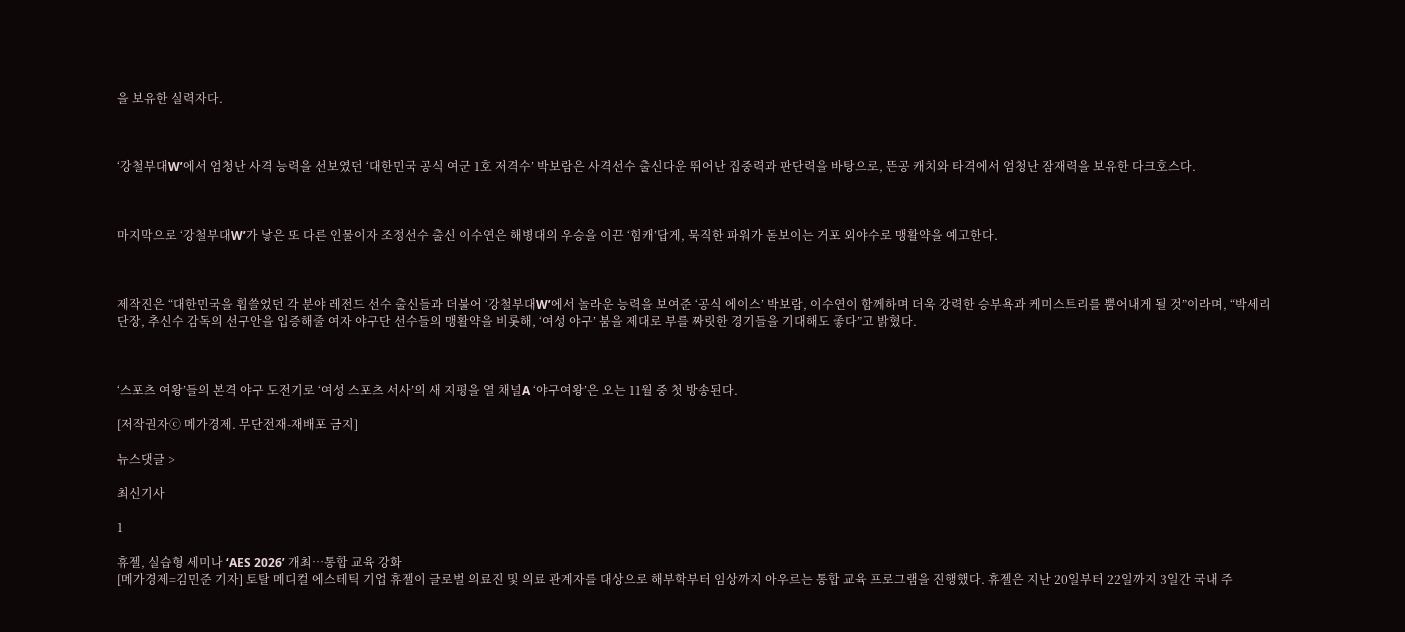을 보유한 실력자다.



‘강철부대W’에서 엄청난 사격 능력을 선보였던 ‘대한민국 공식 여군 1호 저격수’ 박보람은 사격선수 출신다운 뛰어난 집중력과 판단력을 바탕으로, 뜬공 캐치와 타격에서 엄청난 잠재력을 보유한 다크호스다.



마지막으로 ‘강철부대W’가 낳은 또 다른 인물이자 조정선수 출신 이수연은 해병대의 우승을 이끈 ‘힘캐’답게, 묵직한 파워가 돋보이는 거포 외야수로 맹활약을 예고한다.



제작진은 “대한민국을 휩쓸었던 각 분야 레전드 선수 출신들과 더불어 ‘강철부대W’에서 놀라운 능력을 보여준 ‘공식 에이스’ 박보람, 이수연이 함께하며 더욱 강력한 승부욕과 케미스트리를 뿜어내게 될 것”이라며, “박세리 단장, 추신수 감독의 선구안을 입증해줄 여자 야구단 선수들의 맹활약을 비롯해, ‘여성 야구’ 붐을 제대로 부를 짜릿한 경기들을 기대해도 좋다”고 밝혔다.



‘스포츠 여왕’들의 본격 야구 도전기로 ‘여성 스포츠 서사’의 새 지평을 열 채널A ‘야구여왕’은 오는 11월 중 첫 방송된다.

[저작권자ⓒ 메가경제. 무단전재-재배포 금지]

뉴스댓글 >

최신기사

1

휴젤, 실습형 세미나 ‘AES 2026’ 개최…통합 교육 강화
[메가경제=김민준 기자] 토탈 메디컬 에스테틱 기업 휴젤이 글로벌 의료진 및 의료 관계자를 대상으로 해부학부터 임상까지 아우르는 통합 교육 프로그램을 진행했다. 휴젤은 지난 20일부터 22일까지 3일간 국내 주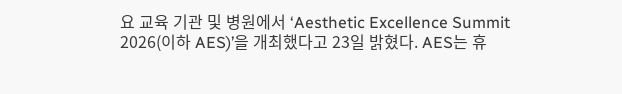요 교육 기관 및 병원에서 ‘Aesthetic Excellence Summit 2026(이하 AES)’을 개최했다고 23일 밝혔다. AES는 휴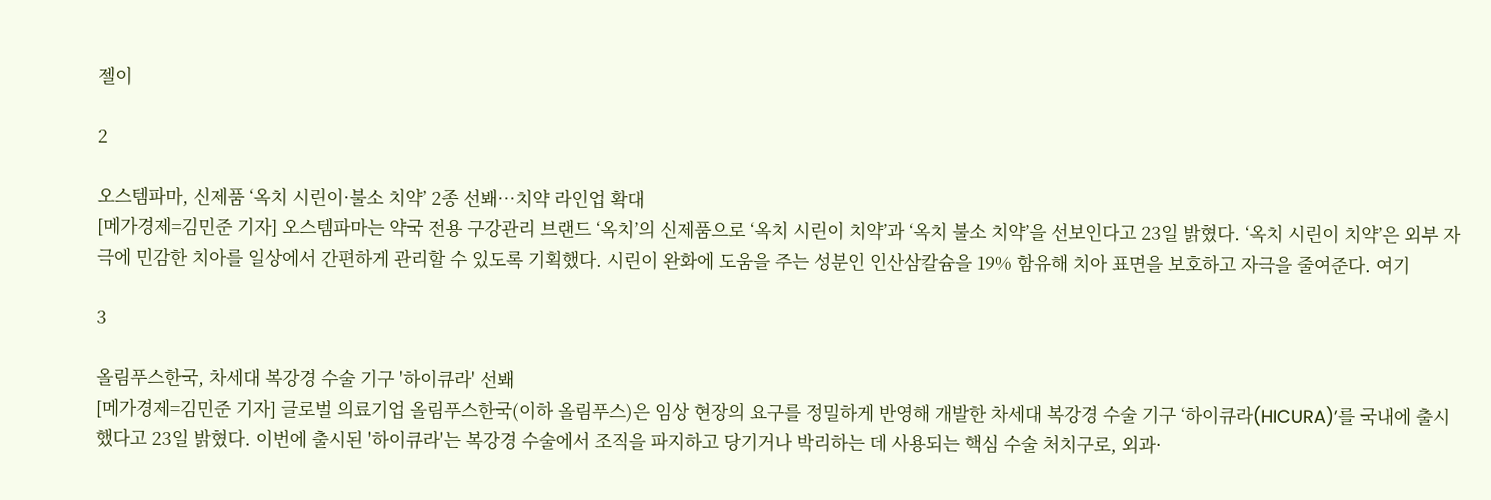젤이

2

오스템파마, 신제품 ‘옥치 시린이·불소 치약’ 2종 선봬…치약 라인업 확대
[메가경제=김민준 기자] 오스템파마는 약국 전용 구강관리 브랜드 ‘옥치’의 신제품으로 ‘옥치 시린이 치약’과 ‘옥치 불소 치약’을 선보인다고 23일 밝혔다. ‘옥치 시린이 치약’은 외부 자극에 민감한 치아를 일상에서 간편하게 관리할 수 있도록 기획했다. 시린이 완화에 도움을 주는 성분인 인산삼칼슘을 19% 함유해 치아 표면을 보호하고 자극을 줄여준다. 여기

3

올림푸스한국, 차세대 복강경 수술 기구 '하이큐라' 선봬
[메가경제=김민준 기자] 글로벌 의료기업 올림푸스한국(이하 올림푸스)은 임상 현장의 요구를 정밀하게 반영해 개발한 차세대 복강경 수술 기구 ‘하이큐라(HICURA)’를 국내에 출시했다고 23일 밝혔다. 이번에 출시된 '하이큐라'는 복강경 수술에서 조직을 파지하고 당기거나 박리하는 데 사용되는 핵심 수술 처치구로, 외과·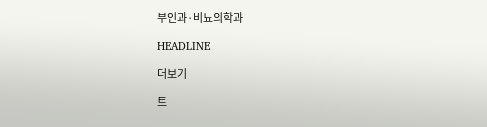부인과·비뇨의학과

HEADLINE

더보기

트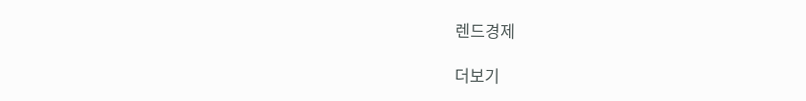렌드경제

더보기